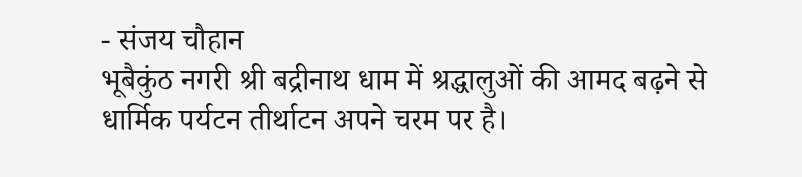- संजय चौहान
भूबैकुंठ नगरी श्री बद्रीनाथ धाम में श्रद्धालुओं की आमद बढ़ने से धार्मिक पर्यटन तीर्थाटन अपने चरम पर है।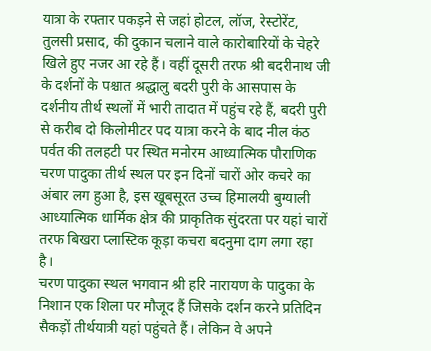यात्रा के रफ्तार पकड़ने से जहां होटल, लॉज, रेस्टोरेंट, तुलसी प्रसाद, की दुकान चलाने वाले कारोबारियों के चेहरे खिले हुए नजर आ रहे हैं। वहीं दूसरी तरफ श्री बदरीनाथ जी के दर्शनों के पश्चात श्रद्धालु बदरी पुरी के आसपास के दर्शनीय तीर्थ स्थलों में भारी तादात में पहुंच रहे हैं, बदरी पुरी से करीब दो किलोमीटर पद यात्रा करने के बाद नील कंठ पर्वत की तलहटी पर स्थित मनोरम आध्यात्मिक पौराणिक चरण पादुका तीर्थ स्थल पर इन दिनों चारों ओर कचरे का अंबार लग हुआ है, इस खूबसूरत उच्च हिमालयी बुग्याली आध्यात्मिक धार्मिक क्षेत्र की प्राकृतिक सुंदरता पर यहां चारों तरफ बिखरा प्लास्टिक कूड़ा कचरा बदनुमा दाग लगा रहा है।
चरण पादुका स्थल भगवान श्री हरि नारायण के पादुका के निशान एक शिला पर मौजूद हैं जिसके दर्शन करने प्रतिदिन सैकड़ों तीर्थयात्री यहां पहुंचते हैं। लेकिन वे अपने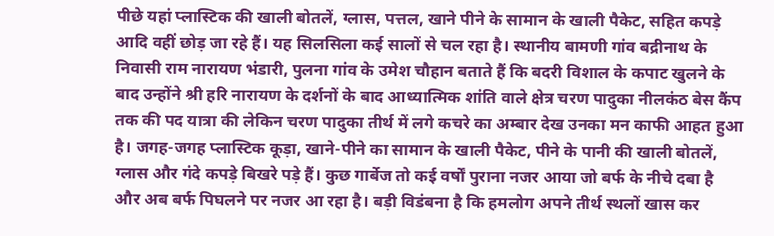पीछे यहां प्लास्टिक की खाली बोतलें, ग्लास, पत्तल, खाने पीने के सामान के खाली पैकेट, सहित कपड़े आदि वहीं छोड़ जा रहे हैं। यह सिलसिला कई सालों से चल रहा है। स्थानीय बामणी गांव बद्रीनाथ के निवासी राम नारायण भंडारी, पुलना गांव के उमेश चौहान बताते हैं कि बदरी विशाल के कपाट खुलने के बाद उन्होंने श्री हरि नारायण के दर्शनों के बाद आध्यात्मिक शांति वाले क्षेत्र चरण पादुका नीलकंठ बेस कैंप तक की पद यात्रा की लेकिन चरण पादुका तीर्थ में लगे कचरे का अम्बार देख उनका मन काफी आहत हुआ है। जगह-जगह प्लास्टिक कूड़ा, खाने-पीने का सामान के खाली पैकेट, पीने के पानी की खाली बोतलें, ग्लास और गंदे कपड़े बिखरे पड़े हैं। कुछ गार्बेज तो कई वर्षों पुराना नजर आया जो बर्फ के नीचे दबा है और अब बर्फ पिघलने पर नजर आ रहा है। बड़ी विडंबना है कि हमलोग अपने तीर्थ स्थलों खास कर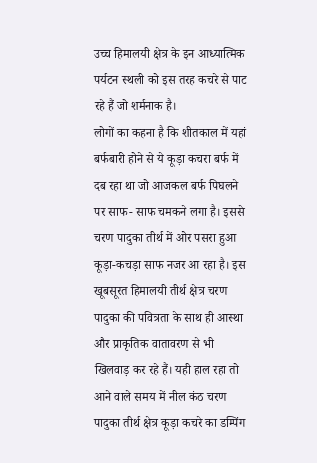उच्च हिमालयी क्षेत्र के इन आध्यात्मिक पर्यटन स्थली को इस तरह कचरे से पाट रहे हैं जो शर्मनाक है।
लोगों का कहना है कि शीतकाल में यहां बर्फबारी होने से ये कूड़ा कचरा बर्फ में दब रहा था जो आजकल बर्फ पिघलने पर साफ- साफ चमकने लगा है। इससे चरण पादुका तीर्थ में ओर पसरा हुआ कूड़ा-कचड़ा साफ नजर आ रहा है। इस खूबसूरत हिमालयी तीर्थ क्षेत्र चरण पादुका की पवित्रता के साथ ही आस्था और प्राकृतिक वातावरण से भी खिलवाड़ कर रहे हैं। यही हाल रहा तो आने वाले समय में नील कंठ चरण पादुका तीर्थ क्षेत्र कूड़ा कचरे का डम्पिंग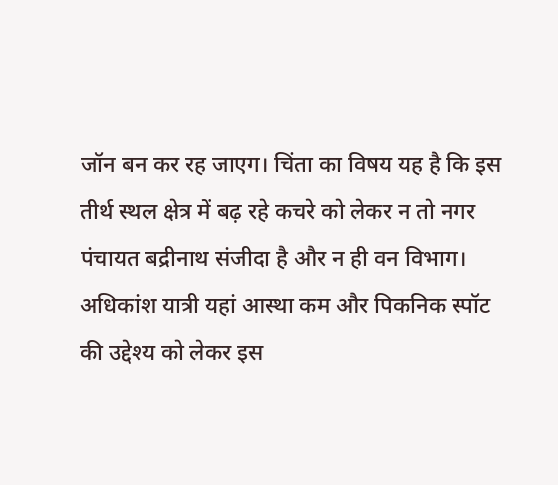जॉन बन कर रह जाएग। चिंता का विषय यह है कि इस तीर्थ स्थल क्षेत्र में बढ़ रहे कचरे को लेकर न तो नगर पंचायत बद्रीनाथ संजीदा है और न ही वन विभाग। अधिकांश यात्री यहां आस्था कम और पिकनिक स्पॉट की उद्देश्य को लेकर इस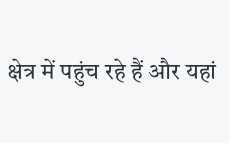क्षेत्र में पहुंच रहे हैं और यहां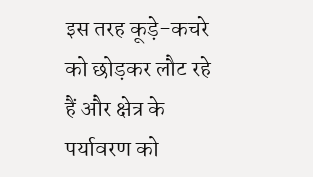इस तरह कूड़े-कचरे को छोड़कर लौट रहे हैं और क्षेत्र के पर्यावरण को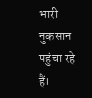भारी नुकसान पहुंचा रहे हैं।